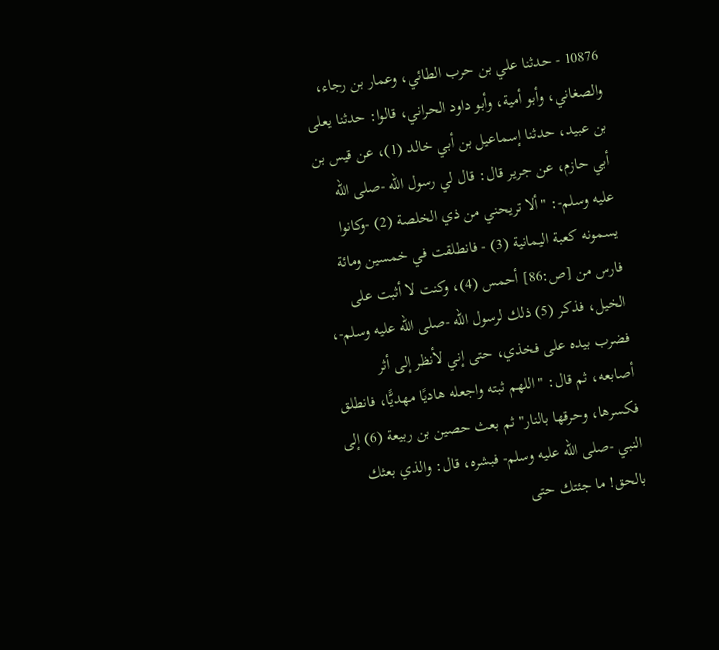10876 - حدثنا علي بن حرب الطائي، وعمار بن رجاء، والصغاني، وأبو أمية، وأبو داود الحراني، قالوا: حدثنا يعلى بن عبيد، حدثنا إسماعيل بن أبي خالد (1)، عن قيس بن أبي حازم، عن جرير قال: قال لي رسول الله -صلى الله عليه وسلم-: "ألا تريحني من ذي الخلصة (2) -وكانوا يسمونه كعبة اليمانية (3) - فانطلقت في خمسين ومائة فارس من [ص:86] أحمس (4)، وكنت لا أثبت على الخيل، فذكر (5) ذلك لرسول الله -صلى الله عليه وسلم-، فضرب بيده على فخذي، حتى إني لأنظر إلى أثر أصابعه، ثم قال: "اللهم ثبته واجعله هاديًا مهديًّا، فانطلق فكسرها، وحرقها بالنار" ثم بعث حصين بن ربيعة (6) إلى النبي -صلى الله عليه وسلم- فبشره، قال: والذي بعثك بالحق! ما جئتك حتى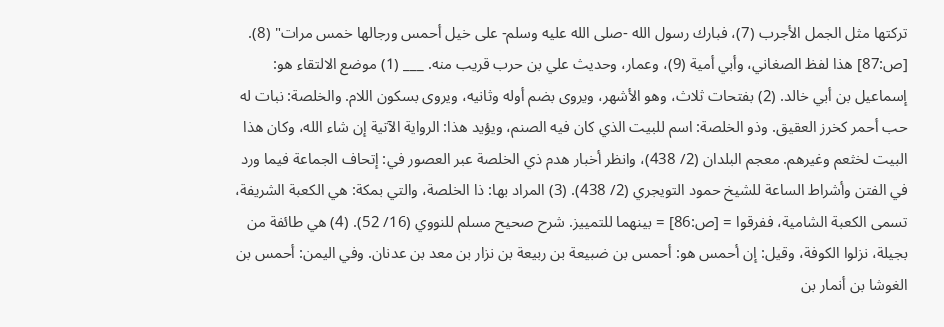تركتها مثل الجمل الأجرب (7)، فبارك رسول الله -صلى الله عليه وسلم- على خيل أحمس ورجالها خمس مرات" (8). [ص:87] هذا لفظ الصغاني، وأبي أمية (9)، وعمار، وحديث علي بن حرب قريب منه. ___ (1) موضع الالتقاء هو: إسماعيل بن أبي خالد. (2) بفتحات ثلاث، وهو الأشهر، ويروى بضم أوله وثانيه، ويروى بسكون اللام. والخلصة: نبات له حب أحمر كخرز العقيق. وذو الخلصة: اسم للبيت الذي كان فيه الصنم، ويؤيد هذا: الرواية الآتية إن شاء الله، وكان هذا البيت لخثعم وغيرهم. معجم البلدان (2/ 438)، وانظر أخبار هدم ذي الخلصة عبر العصور في: إتحاف الجماعة فيما ورد في الفتن وأشراط الساعة للشيخ حمود التويجري (2/ 438). (3) المراد بها: ذا الخلصة، والتي بمكة: هي الكعبة الشريفة، تسمى الكعبة الشامية، ففرقوا = [ص:86] = بينهما للتمييز. شرح صحيح مسلم للنووي (16/ 52). (4) هي طائفة من بجيلة، نزلوا الكوفة، وقيل: إن أحمس هو: أحمس بن ضبيعة بن ربيعة بن نزار بن معد بن عدنان. وفي اليمن: أحمس بن الغوشا بن أنمار بن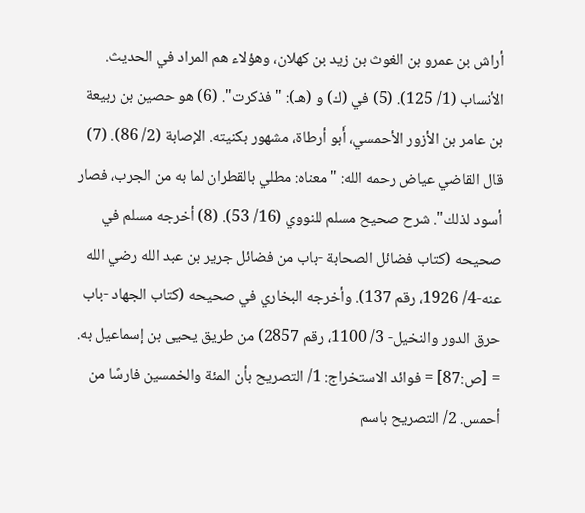أراش بن عمرو بن الغوث بن زيد بن كهلان، وهؤلاء هم المراد في الحديث. الأنساب (1/ 125). (5) في (ك) و (هـ): "فذكرت". (6) هو حصين بن ربيعة بن عامر بن الأزور الأحمسي، أَبو أرطاة، مشهور بكنيته. الإصابة (2/ 86). (7) قال القاضي عياض رحمه الله: "معناه: مطلي بالقطران لما به من الجرب، فصار أسود لذلك". شرح صحيح مسلم للنووي (16/ 53). (8) أخرجه مسلم في صحيحه (كتاب فضائل الصحابة -باب من فضائل جرير بن عبد الله رضي الله عنه-4/ 1926، رقم 137). وأخرجه البخاري في صحيحه (كتاب الجهاد -باب حرق الدور والنخيل- 3/ 1100، رقم 2857) من طريق يحيى بن إسماعيل به. = [ص:87] = فوائد الاستخراج: 1/ التصريح بأن المئة والخمسين فارسًا من أحمس. 2/ التصريح باسم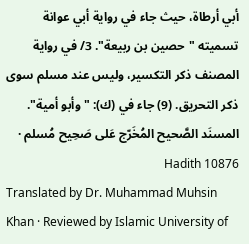أبي أرطاة، حيث جاء في رواية أبي عوانة تسميته "حصين بن ربيعة". 3/ في رواية المصنف ذكر التكسير، وليس عند مسلم سوى ذكر التحريق. (9) جاء في (ك): "وأبو أمية".
المسنَد الصَّحيح المُخَرّج عَلى صَحِيح مُسلم · Hadith 10876
Translated by Dr. Muhammad Muhsin Khan · Reviewed by Islamic University of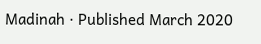Madinah · Published March 2020